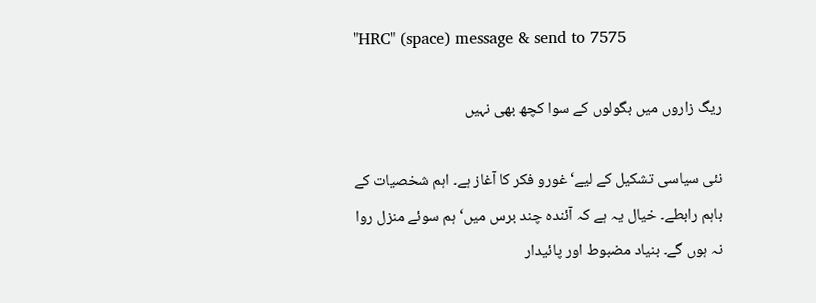"HRC" (space) message & send to 7575

ریگ زاروں میں بگولوں کے سوا کچھ بھی نہیں

نئی سیاسی تشکیل کے لیے‘ غورو فکر کا آغاز ہے۔ اہم شخصیات کے باہم رابطے۔ خیال یہ ہے کہ آئندہ چند برس میں‘ ہم سوئے منزل روا نہ ہوں گے۔ بنیاد مضبوط اور پائیدار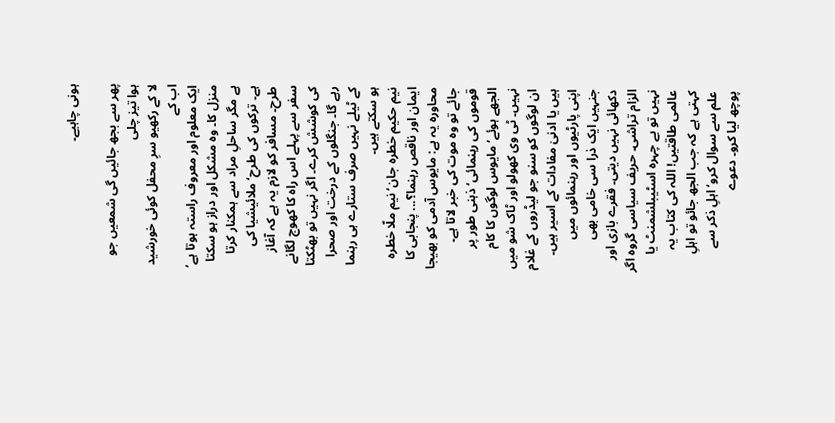ہونی چاہیے۔

پھر سے بجھ جائیں گی شمعیں جو ہوا تیز چلی
لا کے رکھیو سرِ محفل کوئی خورشید اب کے
ایک معلوم اور معروف راستہ ہوتا ہے‘ منزل کا۔ وہ مشکل اور دراز ہو سکتا ہے مگر ساحلِ مراد سے ہمکنار کرتا ہے۔ ترکوں کی طرح‘ ملائیشیا کی طرح۔ مسافر کو لازم یہ ہے کہ آغاز سفر سے پہلے اس راہ کا کھوج لگانے کی کوشش کرے۔ اگر نہیں تو بھٹکتا رہے گا۔ جنگلوں کے درخت اور صحرا کے ٹیلے نہیں صرف ستارے ہی رہنما ہو سکتے ہیں۔
نیم حکیم خطرہ جان‘ نیم ملّا خطرہ ایمان اور ناقص رہنما؟... پنجابی کا محاورہ یہ ہے: مایوس آدمی کو بھیجا جائے تو وہ موت کی خبر لاتا ہے۔ قوموں کی رہنمائی‘ ذہنی طور پر الجھے ہوئے‘ مایوس لوگوں کا کام نہیں۔ ٹی وی کھولو اور ٹاک شو میں ان لوگوں کو سنو جو لیڈروں کے غلام ہیں یا ادنیٰ مفادات کے اسیر ہیں۔ اپنی پارٹیوں اور رہنمائوں میں جنہیں ایک ذرا سی خامی بھی دکھائی نہیں دیتی۔ فقرے بازی اور الزام تراشی۔ حریف سیاسی گروہ اگر نہیں تو بے چہرہ اسٹیبلشمنٹ یا عالمی طاقتیں! اللہ کی کتاب یہ کہتی ہے کہ جب الجھ جائو تو اہلِ علم سے سوال کرو‘ اہلِ ذکر سے پوچھ لیا کرو۔ دعوے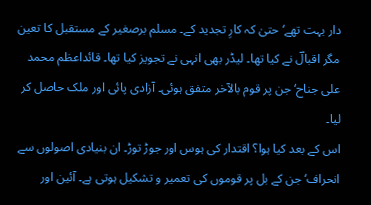دار بہت تھے‘ حتیٰ کہ کارِ تجدید کے۔ مسلم برصغیر کے مستقبل کا تعین مگر اقبالؔ نے کیا تھا۔ لیڈر بھی انہی نے تجویز کیا تھا۔ قائداعظم محمد علی جناح‘ جن پر قوم بالآخر متفق ہوئی۔ آزادی پائی اور ملک حاصل کر لیا۔
اس کے بعد کیا ہوا؟ اقتدار کی ہوس اور جوڑ توڑ۔ ان بنیادی اصولوں سے انحراف‘ جن کے بل پر قوموں کی تعمیر و تشکیل ہوتی ہے۔ آئین اور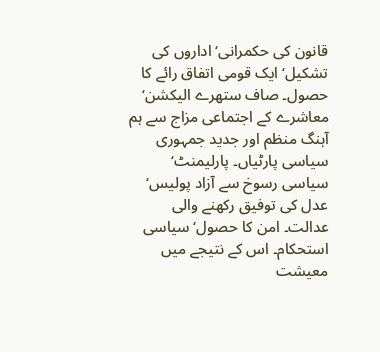قانون کی حکمرانی‘ اداروں کی تشکیل‘ ایک قومی اتفاق رائے کا حصول۔ صاف ستھرے الیکشن‘ معاشرے کے اجتماعی مزاج سے ہم آہنگ منظم اور جدید جمہوری سیاسی پارٹیاں۔ پارلیمنٹ‘ سیاسی رسوخ سے آزاد پولیس‘ عدل کی توفیق رکھنے والی عدالت۔ امن کا حصول‘ سیاسی استحکام۔ اس کے نتیجے میں معیشت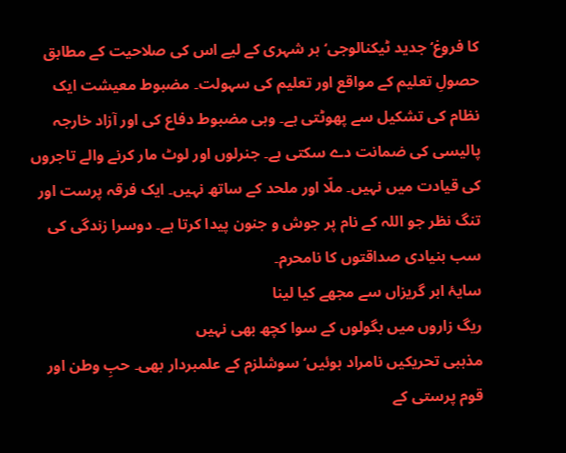کا فروغ‘ جدید ٹیکنالوجی‘ ہر شہری کے لیے اس کی صلاحیت کے مطابق حصولِ تعلیم کے مواقع اور تعلیم کی سہولت۔ مضبوط معیشت ایک نظام کی تشکیل سے پھوٹتی ہے۔ وہی مضبوط دفاع کی اور آزاد خارجہ پالیسی کی ضمانت دے سکتی ہے۔ جنرلوں اور لوٹ مار کرنے والے تاجروں کی قیادت میں نہیں۔ ملّا اور ملحد کے ساتھ نہیں۔ ایک فرقہ پرست اور تنگ نظر جو اللہ کے نام پر جوش و جنون پیدا کرتا ہے۔ دوسرا زندگی کی سب بنیادی صداقتوں کا نامحرم۔
سایۂ ابر گریزاں سے مجھے کیا لینا
ریگ زاروں میں بگولوں کے سوا کچھ بھی نہیں
مذہبی تحریکیں نامراد ہوئیں‘ سوشلزم کے علمبردار بھی۔ حبِ وطن اور قوم پرستی کے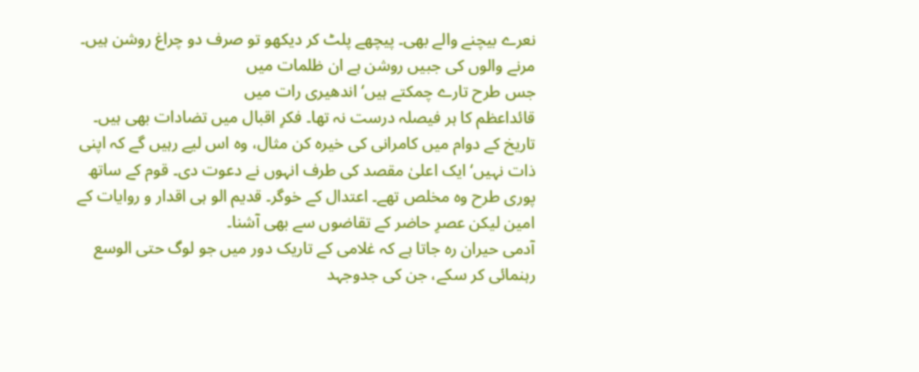نعرے بیچنے والے بھی۔ پیچھے پلٹ کر دیکھو تو صرف دو چراغ روشن ہیں۔
مرنے والوں کی جبیں روشن ہے ان ظلمات میں
جس طرح تارے چمکتے ہیں‘ اندھیری رات میں
قائداعظم کا ہر فیصلہ درست نہ تھا۔ فکرِ اقبال میں تضادات بھی ہیں۔ تاریخ کے دوام میں کامرانی کی خیرہ کن مثال، وہ اس لیے رہیں گے کہ اپنی ذات نہیں‘ ایک اعلیٰ مقصد کی طرف انہوں نے دعوت دی۔ قوم کے ساتھ پوری طرح وہ مخلص تھے۔ اعتدال کے خوگر۔ قدیم الو ہی اقدار و روایات کے امین لیکن عصرِ حاضر کے تقاضوں سے بھی آشنا۔
آدمی حیران رہ جاتا ہے کہ غلامی کے تاریک دور میں جو لوگ حتی الوسع رہنمائی کر سکے، جن کی جدوجہد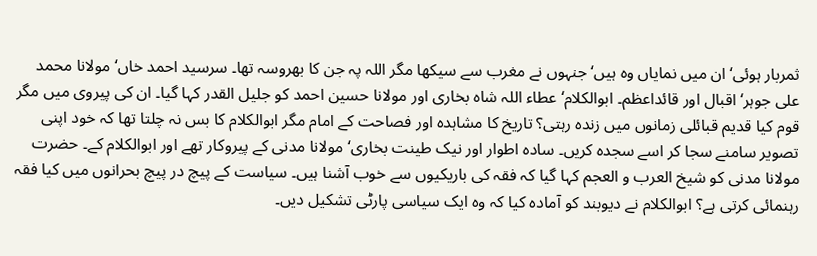ثمربار ہوئی‘ ان میں نمایاں وہ ہیں‘ جنہوں نے مغرب سے سیکھا مگر اللہ پہ جن کا بھروسہ تھا۔ سرسید احمد خاں‘ مولانا محمد علی جوہر‘ اقبال اور قائداعظم۔ ابوالکلام‘ عطاء اللہ شاہ بخاری اور مولانا حسین احمد کو جلیل القدر کہا گیا۔ ان کی پیروی میں مگر قوم کیا قدیم قبائلی زمانوں میں زندہ رہتی؟ تاریخ کا مشاہدہ اور فصاحت کے امام مگر ابوالکلام کا بس نہ چلتا تھا کہ خود اپنی تصویر سامنے سجا کر اسے سجدہ کریں۔ سادہ اطوار اور نیک طینت بخاری‘ مولانا مدنی کے پیروکار تھے اور ابوالکلام کے۔ حضرت مولانا مدنی کو شیخ العرب و العجم کہا گیا کہ فقہ کی باریکیوں سے خوب آشنا ہیں۔ سیاست کے پیچ در پیچ بحرانوں میں کیا فقہ رہنمائی کرتی ہے؟ ابوالکلام نے دیوبند کو آمادہ کیا کہ وہ ایک سیاسی پارٹی تشکیل دیں۔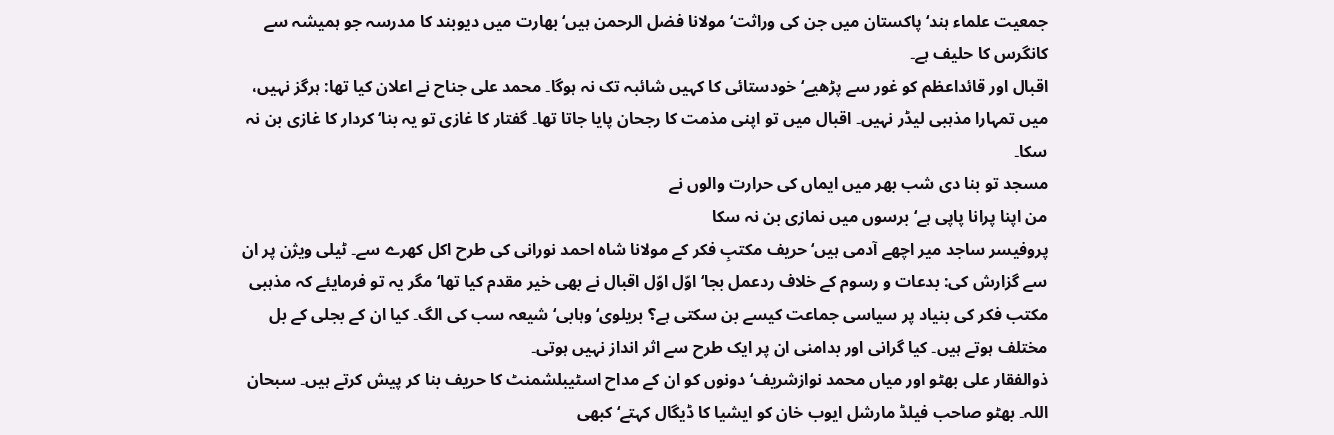جمعیت علماء ہند‘ پاکستان میں جن کی وراثت‘ مولانا فضل الرحمن ہیں‘ بھارت میں دیوبند کا مدرسہ جو ہمیشہ سے کانگرس کا حلیف ہے۔
اقبال اور قائداعظم کو غور سے پڑھیے‘ خودستائی کا کہیں شائبہ تک نہ ہوگا۔ محمد علی جناح نے اعلان کیا تھا: ہرگز نہیں، میں تمہارا مذہبی لیڈر نہیں۔ اقبال میں تو اپنی مذمت کا رجحان پایا جاتا تھا۔ گفتار کا غازی تو یہ بنا‘ کردار کا غازی بن نہ سکا۔
مسجد تو بنا دی شب بھر میں ایماں کی حرارت والوں نے
من اپنا پرانا پاپی ہے‘ برسوں میں نمازی بن نہ سکا
پروفیسر ساجد میر اچھے آدمی ہیں‘ حریف مکتبِ فکر کے مولانا شاہ احمد نورانی کی طرح اکل کھرے سے۔ ٹیلی ویژن پر ان سے گزارش کی: بدعات و رسوم کے خلاف ردعمل بجا‘ اوّل اوّل اقبال نے بھی خیر مقدم کیا تھا‘ مگر یہ تو فرمایئے کہ مذہبی مکتب فکر کی بنیاد پر سیاسی جماعت کیسے بن سکتی ہے؟ بریلوی‘ وہابی‘ شیعہ سب کی الگ۔ کیا ان کے بجلی کے بل مختلف ہوتے ہیں۔ کیا گرانی اور بدامنی ان پر ایک طرح سے اثر انداز نہیں ہوتی۔
ذوالفقار علی بھٹو اور میاں محمد نوازشریف‘ دونوں کو ان کے مداح اسٹیبلشمنٹ کا حریف بنا کر پیش کرتے ہیں۔ سبحان اللہ۔ بھٹو صاحب فیلڈ مارشل ایوب خان کو ایشیا کا ڈیگال کہتے‘ کبھی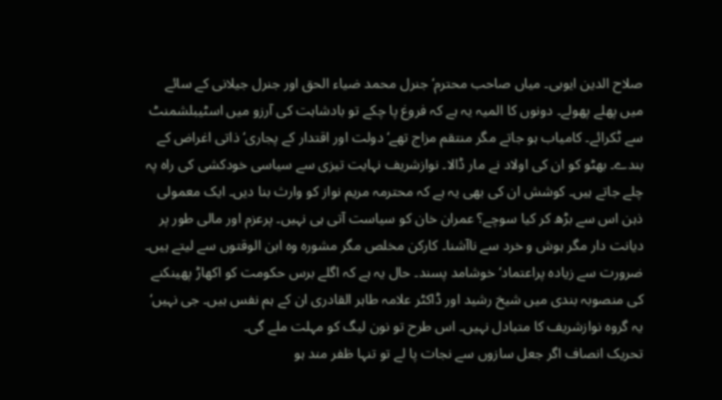صلاح الدین ایوبی۔ میاں صاحب محترم‘ جنرل محمد ضیاء الحق اور جنرل جیلانی کے سائے میں پھلے پھولے۔ دونوں کا المیہ یہ ہے کہ فروغ پا چکے تو بادشاہت کی آرزو میں اسٹیبلشمنٹ سے ٹکرائے۔ کامیاب ہو جاتے مگر منتقم مزاج تھے‘ دولت اور اقتدار کے پجاری‘ ذاتی اغراض کے بندے۔ بھٹو کو ان کی اولاد نے مار ڈالا۔ نوازشریف نہایت تیزی سے سیاسی خودکشی کی راہ پہ چلے جاتے ہیں۔ کوشش ان کی بھی یہ ہے کہ محترمہ مریم نواز کو وارث بنا دیں۔ ایک معمولی ذہن اس سے بڑھ کر کیا سوچے؟ عمران خان کو سیاست آتی ہی نہیں۔ پرعزم اور مالی طور پر دیانت دار مگر ہوش و خرد سے ناآشنا۔ کارکن مخلص مگر مشورہ وہ ابن الوقتوں سے لیتے ہیں۔ ضرورت سے زیادہ پراعتماد‘ خوشامد پسند۔ حال یہ ہے کہ اگلے برس حکومت کو اکھاڑ پھینکنے کی منصوبہ بندی میں شیخ رشید اور ڈاکٹر علامہ طاہر القادری ان کے ہم نفس ہیں۔ جی نہیں‘ یہ گروہ نوازشریف کا متبادل نہیں۔ اس طرح تو نون لیگ کو مہلت ملے گی۔
تحریک انصاف اگر جعل سازوں سے نجات پا لے تو تنہا ظفر مند ہو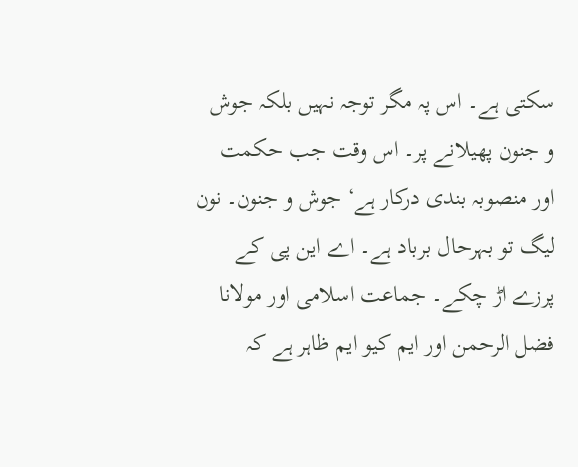سکتی ہے۔ اس پہ مگر توجہ نہیں بلکہ جوش و جنون پھیلانے پر۔ اس وقت جب حکمت اور منصوبہ بندی درکار ہے‘ جوش و جنون۔ نون لیگ تو بہرحال برباد ہے۔ اے این پی کے پرزے اڑ چکے۔ جماعت اسلامی اور مولانا فضل الرحمن اور ایم کیو ایم ظاہر ہے کہ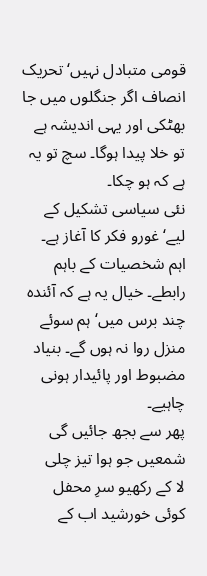قومی متبادل نہیں‘ تحریک انصاف اگر جنگلوں میں جا بھٹکی اور یہی اندیشہ ہے تو خلا پیدا ہوگا۔ سچ تو یہ ہے کہ ہو چکا۔
نئی سیاسی تشکیل کے لیے‘ غورو فکر کا آغاز ہے۔ اہم شخصیات کے باہم رابطے۔ خیال یہ ہے کہ آئندہ چند برس میں‘ ہم سوئے منزل روا نہ ہوں گے۔ بنیاد مضبوط اور پائیدار ہونی چاہیے۔
پھر سے بجھ جائیں گی شمعیں جو ہوا تیز چلی
لا کے رکھیو سرِ محفل کوئی خورشید اب کے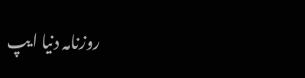روزنامہ دنیا ایپ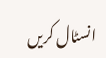انسٹال کریں